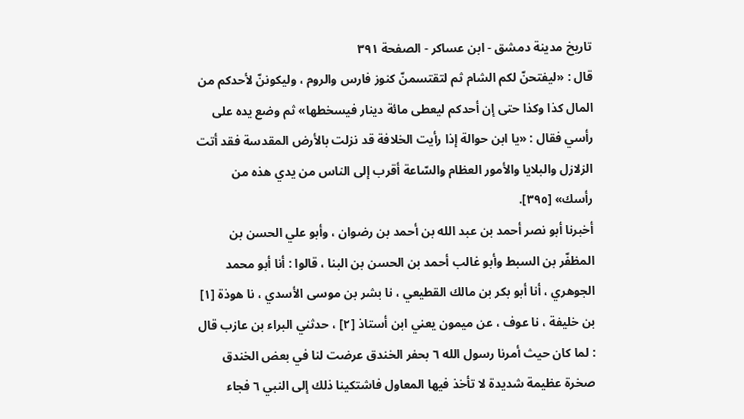تاريخ مدينة دمشق - ابن عساكر - الصفحة ٣٩١
قال : «ليفتحنّ لكم الشام ثم لتقتسمنّ كنوز فارس والروم ، وليكوننّ لأحدكم من المال كذا وكذا حتى إن أحدكم ليعطى مائة دينار فيسخطها» ثم وضع يده على رأسي فقال : «يا ابن حوالة إذا رأيت الخلافة قد نزلت بالأرض المقدسة فقد أتت الزلازل والبلايا والأمور العظام والسّاعة أقرب إلى الناس من يدي هذه من رأسك» [٣٩٥].
أخبرنا أبو نصر أحمد بن عبد الله بن أحمد بن رضوان ، وأبو علي الحسن بن المظفّر بن السبط وأبو غالب أحمد بن الحسن بن البنا ، قالوا : أنا أبو محمد الجوهري ، أنا أبو بكر بن مالك القطيعي ، نا بشر بن موسى الأسدي ، نا هوذة [١] بن خليفة ، نا عوف ، عن ميمون يعني ابن أستاذ [٢] ، حدثني البراء بن عازب قال : لما كان حيث أمرنا رسول الله ٦ بحفر الخندق عرضت لنا في بعض الخندق صخرة عظيمة شديدة لا تأخذ فيها المعاول فاشتكينا ذلك إلى النبي ٦ فجاء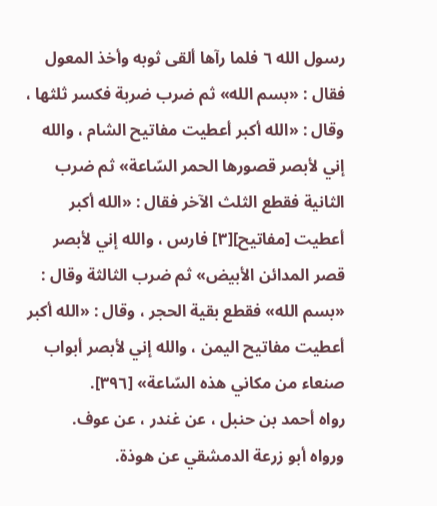رسول الله ٦ فلما رآها ألقى ثوبه وأخذ المعول فقال : «بسم الله» ثم ضرب ضربة فكسر ثلثها ، وقال : «الله أكبر أعطيت مفاتيح الشام ، والله إني لأبصر قصورها الحمر السّاعة» ثم ضرب الثانية فقطع الثلث الآخر فقال : «الله أكبر أعطيت [مفاتيح][٣] فارس ، والله إني لأبصر قصر المدائن الأبيض» ثم ضرب الثالثة وقال : «بسم الله» فقطع بقية الحجر ، وقال : «الله أكبر أعطيت مفاتيح اليمن ، والله إني لأبصر أبواب صنعاء من مكاني هذه السّاعة» [٣٩٦].
رواه أحمد بن حنبل ، عن غندر ، عن عوف.
ورواه أبو زرعة الدمشقي عن هوذة.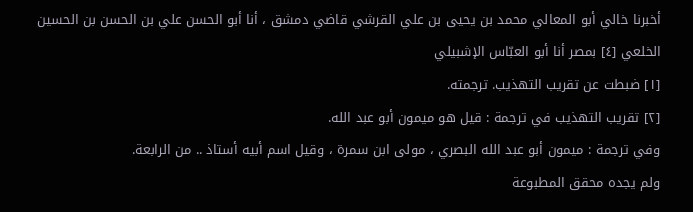أخبرنا خالي أبو المعالي محمد بن يحيى بن علي القرشي قاضي دمشق ، أنا أبو الحسن علي بن الحسن بن الحسين الخلعي [٤] بمصر أنا أبو العبّاس الإشبيلي
[١] ضبطت عن تقريب التهذيب. ترجمته.
[٢] تقريب التهذيب في ترجمة : قيل هو ميمون أبو عبد الله.
وفي ترجمة : ميمون أبو عبد الله البصري ، مولى ابن سمرة ، وقيل اسم أبيه أستاذ .. من الرابعة.
ولم يجده محقق المطبوعة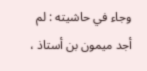وجاء في حاشيته : لم أجد ميمون بن أستاذ ،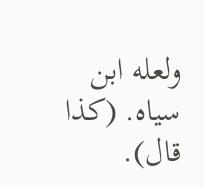ولعله ابن سياه. (كذا قال).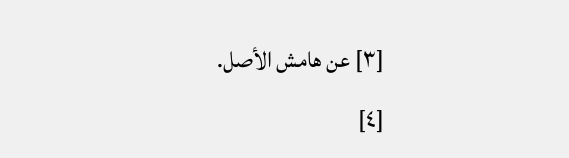[٣] عن هامش الأصل.
[٤]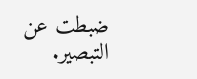ضبطت عن التبصير.